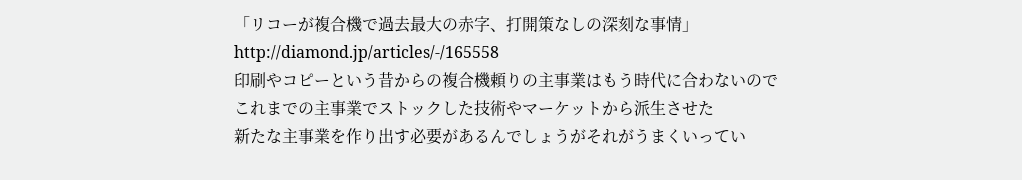「リコーが複合機で過去最大の赤字、打開策なしの深刻な事情」
http://diamond.jp/articles/-/165558
印刷やコピーという昔からの複合機頼りの主事業はもう時代に合わないので
これまでの主事業でストックした技術やマーケットから派生させた
新たな主事業を作り出す必要があるんでしょうがそれがうまくいってい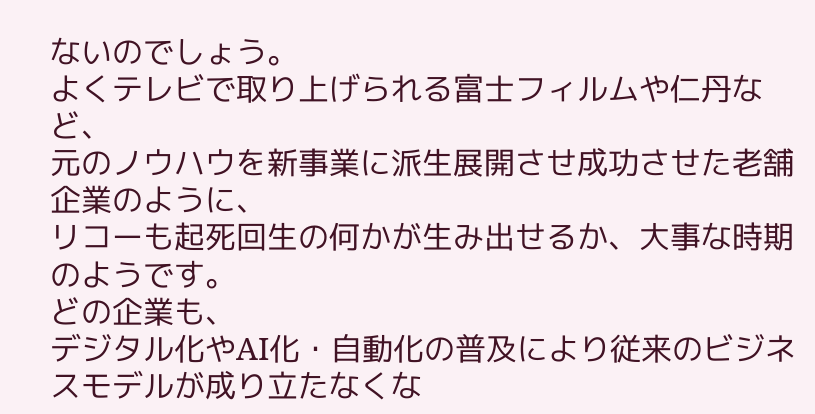ないのでしょう。
よくテレビで取り上げられる富士フィルムや仁丹など、
元のノウハウを新事業に派生展開させ成功させた老舗企業のように、
リコーも起死回生の何かが生み出せるか、大事な時期のようです。
どの企業も、
デジタル化やAI化・自動化の普及により従来のビジネスモデルが成り立たなくな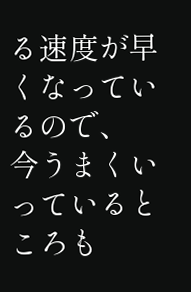る速度が早くなっているので、
今うまくいっているところも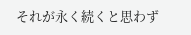それが永く続くと思わず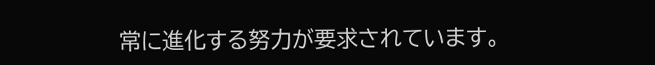常に進化する努力が要求されています。